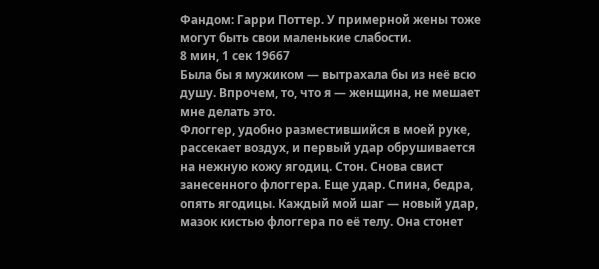Фандом: Гарри Поттер. У примерной жены тоже могут быть свои маленькие слабости.
8 мин, 1 сек 19667
Была бы я мужиком — вытрахала бы из неё всю душу. Впрочем, то, что я — женщина, не мешает мне делать это.
Флоггер, удобно разместившийся в моей руке, рассекает воздух, и первый удар обрушивается на нежную кожу ягодиц. Стон. Снова свист занесенного флоггера. Еще удар. Спина, бедра, опять ягодицы. Каждый мой шаг — новый удар, мазок кистью флоггера по её телу. Она стонет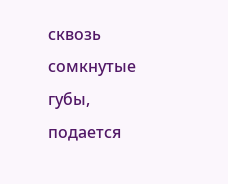сквозь сомкнутые губы, подается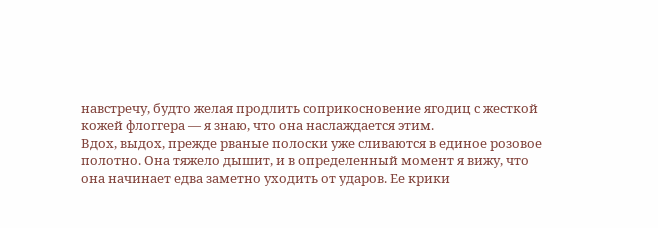навстречу, будто желая продлить соприкосновение ягодиц с жесткой кожей флоггера — я знаю, что она наслаждается этим.
Вдох, выдох, прежде рваные полоски уже сливаются в единое розовое полотно. Она тяжело дышит, и в определенный момент я вижу, что она начинает едва заметно уходить от ударов. Ее крики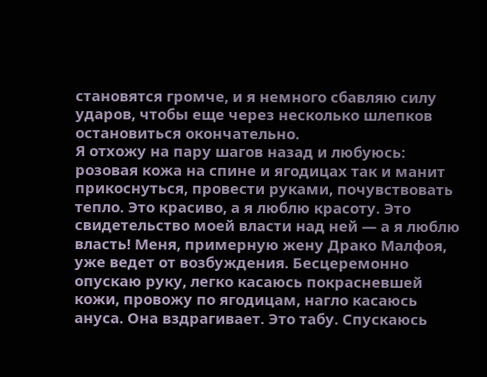становятся громче, и я немного сбавляю силу ударов, чтобы еще через несколько шлепков остановиться окончательно.
Я отхожу на пару шагов назад и любуюсь: розовая кожа на спине и ягодицах так и манит прикоснуться, провести руками, почувствовать тепло. Это красиво, а я люблю красоту. Это свидетельство моей власти над ней — а я люблю власть! Меня, примерную жену Драко Малфоя, уже ведет от возбуждения. Бесцеремонно опускаю руку, легко касаюсь покрасневшей кожи, провожу по ягодицам, нагло касаюсь ануса. Она вздрагивает. Это табу. Спускаюсь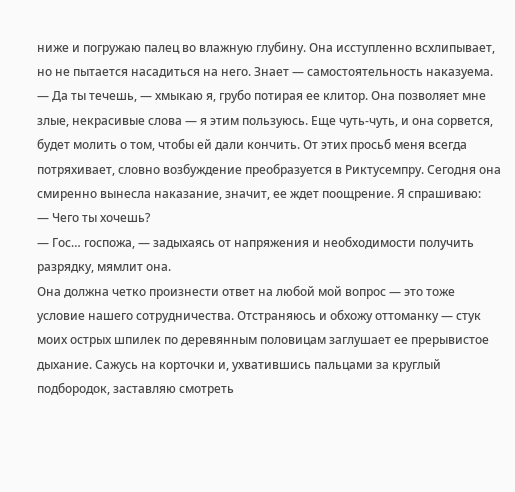ниже и погружаю палец во влажную глубину. Она исступленно всхлипывает, но не пытается насадиться на него. Знает — самостоятельность наказуема.
— Да ты течешь, — хмыкаю я, грубо потирая ее клитор. Она позволяет мне злые, некрасивые слова — я этим пользуюсь. Еще чуть-чуть, и она сорвется, будет молить о том, чтобы ей дали кончить. От этих просьб меня всегда потряхивает, словно возбуждение преобразуется в Риктусемпру. Сегодня она смиренно вынесла наказание, значит, ее ждет поощрение. Я спрашиваю:
— Чего ты хочешь?
— Гос… госпожа, — задыхаясь от напряжения и необходимости получить разрядку, мямлит она.
Она должна четко произнести ответ на любой мой вопрос — это тоже условие нашего сотрудничества. Отстраняюсь и обхожу оттоманку — стук моих острых шпилек по деревянным половицам заглушает ее прерывистое дыхание. Сажусь на корточки и, ухватившись пальцами за круглый подбородок, заставляю смотреть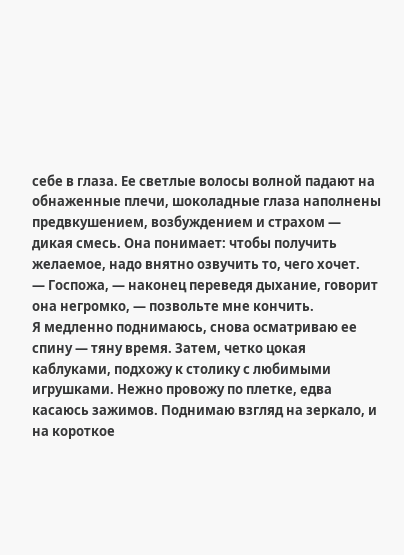себе в глаза. Ее светлые волосы волной падают на обнаженные плечи, шоколадные глаза наполнены предвкушением, возбуждением и страхом — дикая смесь. Она понимает: чтобы получить желаемое, надо внятно озвучить то, чего хочет.
— Госпожа, — наконец переведя дыхание, говорит она негромко, — позвольте мне кончить.
Я медленно поднимаюсь, снова осматриваю ее спину — тяну время. Затем, четко цокая каблуками, подхожу к столику с любимыми игрушками. Нежно провожу по плетке, едва касаюсь зажимов. Поднимаю взгляд на зеркало, и на короткое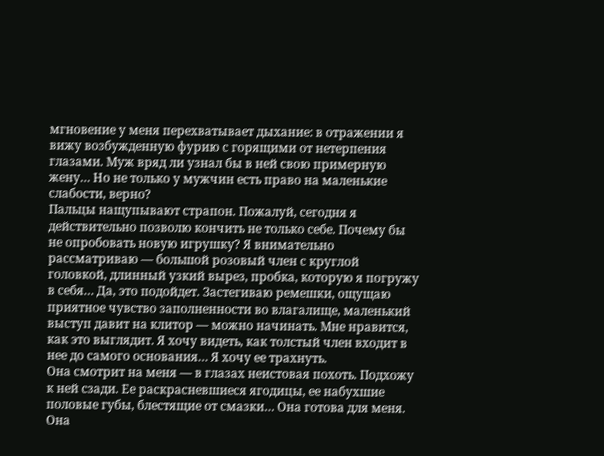мгновение у меня перехватывает дыхание: в отражении я вижу возбужденную фурию с горящими от нетерпения глазами. Муж вряд ли узнал бы в ней свою примерную жену… Но не только у мужчин есть право на маленькие слабости, верно?
Пальцы нащупывают страпон. Пожалуй, сегодня я действительно позволю кончить не только себе. Почему бы не опробовать новую игрушку? Я внимательно рассматриваю — большой розовый член с круглой головкой, длинный узкий вырез, пробка, которую я погружу в себя… Да, это подойдет. Застегиваю ремешки, ощущаю приятное чувство заполненности во влагалище, маленький выступ давит на клитор — можно начинать. Мне нравится, как это выглядит. Я хочу видеть, как толстый член входит в нее до самого основания… Я хочу ее трахнуть.
Она смотрит на меня — в глазах неистовая похоть. Подхожу к ней сзади. Ее раскрасневшиеся ягодицы, ее набухшие половые губы, блестящие от смазки… Она готова для меня. Она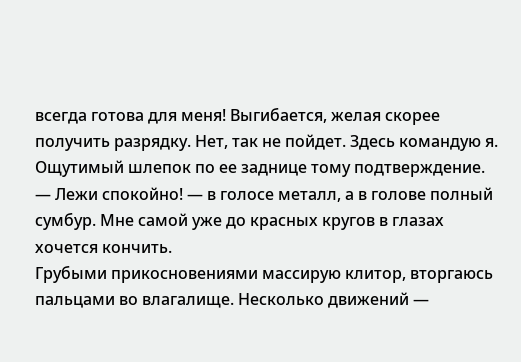всегда готова для меня! Выгибается, желая скорее получить разрядку. Нет, так не пойдет. Здесь командую я. Ощутимый шлепок по ее заднице тому подтверждение.
— Лежи спокойно! — в голосе металл, а в голове полный сумбур. Мне самой уже до красных кругов в глазах хочется кончить.
Грубыми прикосновениями массирую клитор, вторгаюсь пальцами во влагалище. Несколько движений —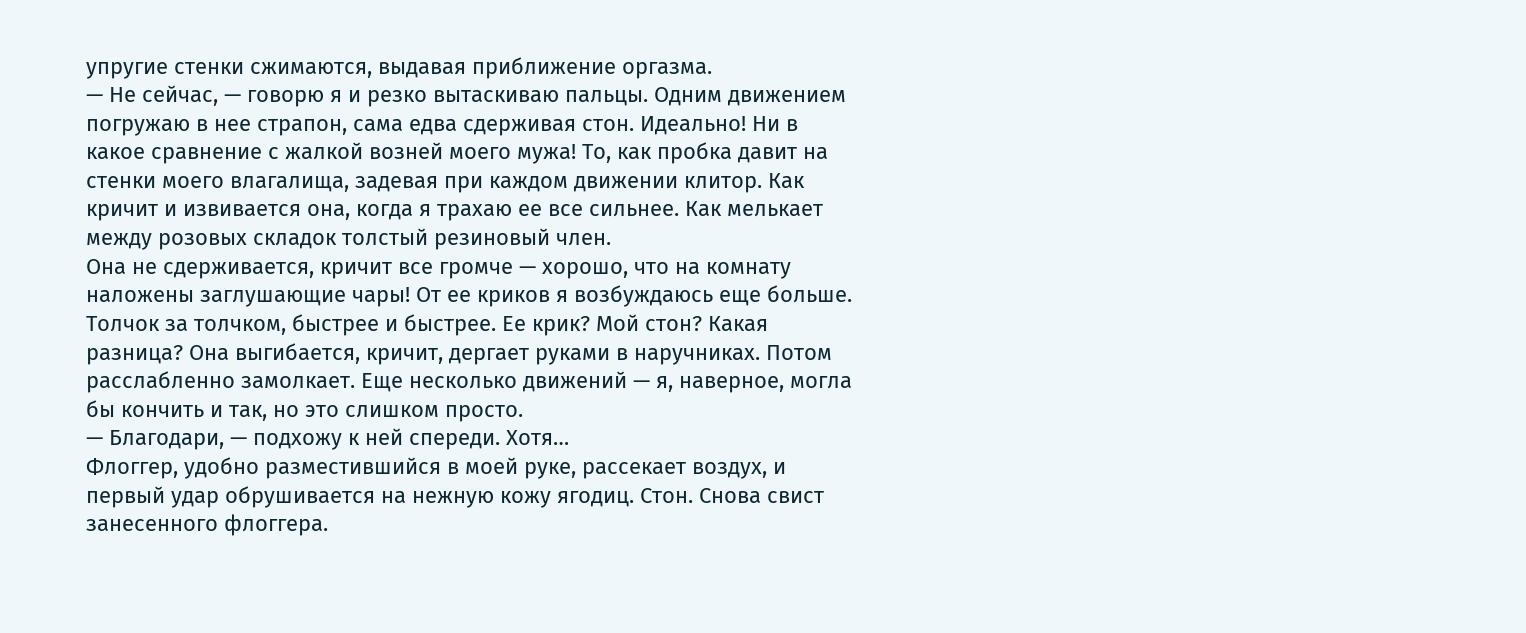упругие стенки сжимаются, выдавая приближение оргазма.
— Не сейчас, — говорю я и резко вытаскиваю пальцы. Одним движением погружаю в нее страпон, сама едва сдерживая стон. Идеально! Ни в какое сравнение с жалкой возней моего мужа! То, как пробка давит на стенки моего влагалища, задевая при каждом движении клитор. Как кричит и извивается она, когда я трахаю ее все сильнее. Как мелькает между розовых складок толстый резиновый член.
Она не сдерживается, кричит все громче — хорошо, что на комнату наложены заглушающие чары! От ее криков я возбуждаюсь еще больше.
Толчок за толчком, быстрее и быстрее. Ее крик? Мой стон? Какая разница? Она выгибается, кричит, дергает руками в наручниках. Потом расслабленно замолкает. Еще несколько движений — я, наверное, могла бы кончить и так, но это слишком просто.
— Благодари, — подхожу к ней спереди. Хотя…
Флоггер, удобно разместившийся в моей руке, рассекает воздух, и первый удар обрушивается на нежную кожу ягодиц. Стон. Снова свист занесенного флоггера.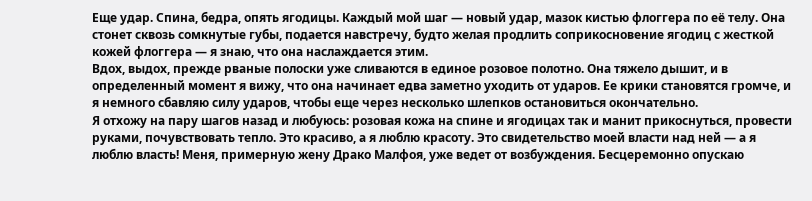Еще удар. Спина, бедра, опять ягодицы. Каждый мой шаг — новый удар, мазок кистью флоггера по её телу. Она стонет сквозь сомкнутые губы, подается навстречу, будто желая продлить соприкосновение ягодиц с жесткой кожей флоггера — я знаю, что она наслаждается этим.
Вдох, выдох, прежде рваные полоски уже сливаются в единое розовое полотно. Она тяжело дышит, и в определенный момент я вижу, что она начинает едва заметно уходить от ударов. Ее крики становятся громче, и я немного сбавляю силу ударов, чтобы еще через несколько шлепков остановиться окончательно.
Я отхожу на пару шагов назад и любуюсь: розовая кожа на спине и ягодицах так и манит прикоснуться, провести руками, почувствовать тепло. Это красиво, а я люблю красоту. Это свидетельство моей власти над ней — а я люблю власть! Меня, примерную жену Драко Малфоя, уже ведет от возбуждения. Бесцеремонно опускаю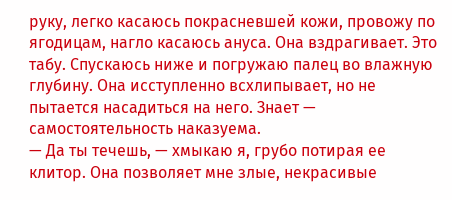руку, легко касаюсь покрасневшей кожи, провожу по ягодицам, нагло касаюсь ануса. Она вздрагивает. Это табу. Спускаюсь ниже и погружаю палец во влажную глубину. Она исступленно всхлипывает, но не пытается насадиться на него. Знает — самостоятельность наказуема.
— Да ты течешь, — хмыкаю я, грубо потирая ее клитор. Она позволяет мне злые, некрасивые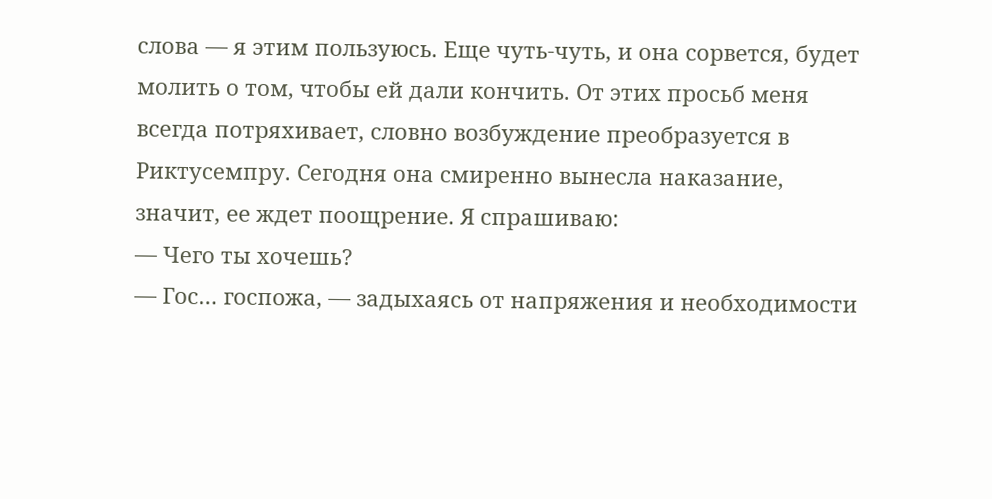слова — я этим пользуюсь. Еще чуть-чуть, и она сорвется, будет молить о том, чтобы ей дали кончить. От этих просьб меня всегда потряхивает, словно возбуждение преобразуется в Риктусемпру. Сегодня она смиренно вынесла наказание, значит, ее ждет поощрение. Я спрашиваю:
— Чего ты хочешь?
— Гос… госпожа, — задыхаясь от напряжения и необходимости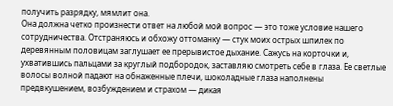получить разрядку, мямлит она.
Она должна четко произнести ответ на любой мой вопрос — это тоже условие нашего сотрудничества. Отстраняюсь и обхожу оттоманку — стук моих острых шпилек по деревянным половицам заглушает ее прерывистое дыхание. Сажусь на корточки и, ухватившись пальцами за круглый подбородок, заставляю смотреть себе в глаза. Ее светлые волосы волной падают на обнаженные плечи, шоколадные глаза наполнены предвкушением, возбуждением и страхом — дикая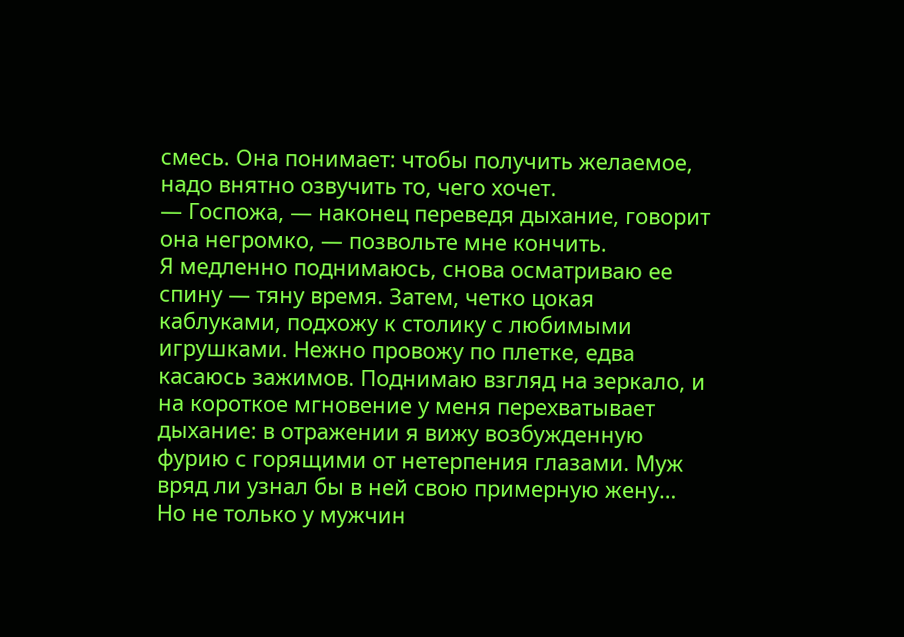смесь. Она понимает: чтобы получить желаемое, надо внятно озвучить то, чего хочет.
— Госпожа, — наконец переведя дыхание, говорит она негромко, — позвольте мне кончить.
Я медленно поднимаюсь, снова осматриваю ее спину — тяну время. Затем, четко цокая каблуками, подхожу к столику с любимыми игрушками. Нежно провожу по плетке, едва касаюсь зажимов. Поднимаю взгляд на зеркало, и на короткое мгновение у меня перехватывает дыхание: в отражении я вижу возбужденную фурию с горящими от нетерпения глазами. Муж вряд ли узнал бы в ней свою примерную жену… Но не только у мужчин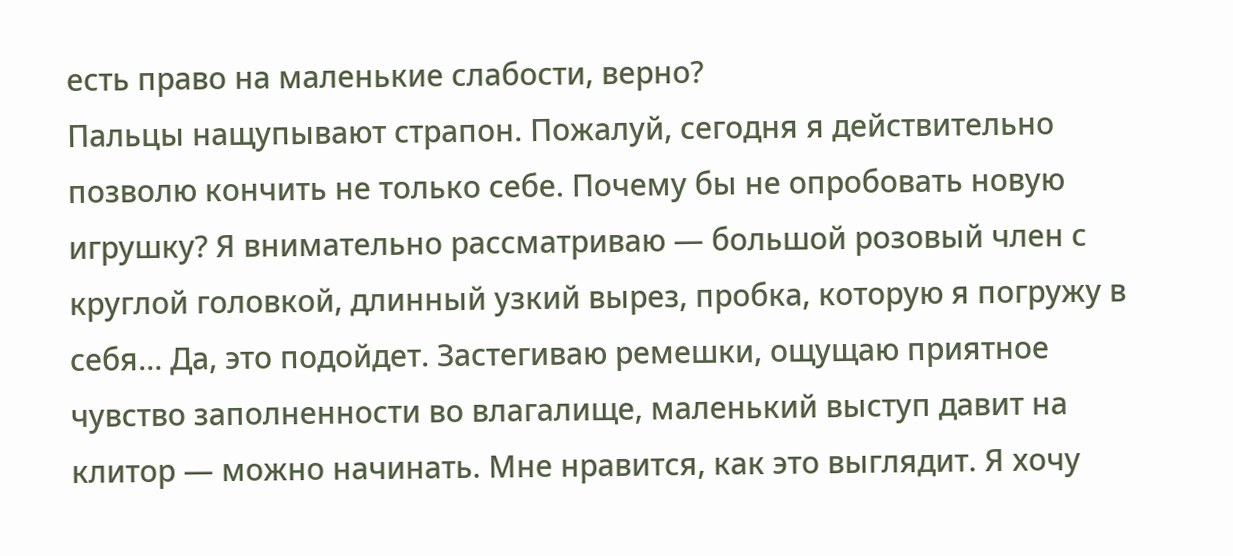есть право на маленькие слабости, верно?
Пальцы нащупывают страпон. Пожалуй, сегодня я действительно позволю кончить не только себе. Почему бы не опробовать новую игрушку? Я внимательно рассматриваю — большой розовый член с круглой головкой, длинный узкий вырез, пробка, которую я погружу в себя… Да, это подойдет. Застегиваю ремешки, ощущаю приятное чувство заполненности во влагалище, маленький выступ давит на клитор — можно начинать. Мне нравится, как это выглядит. Я хочу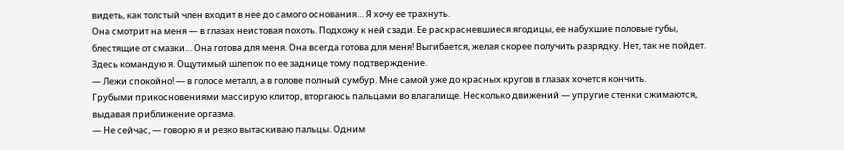видеть, как толстый член входит в нее до самого основания… Я хочу ее трахнуть.
Она смотрит на меня — в глазах неистовая похоть. Подхожу к ней сзади. Ее раскрасневшиеся ягодицы, ее набухшие половые губы, блестящие от смазки… Она готова для меня. Она всегда готова для меня! Выгибается, желая скорее получить разрядку. Нет, так не пойдет. Здесь командую я. Ощутимый шлепок по ее заднице тому подтверждение.
— Лежи спокойно! — в голосе металл, а в голове полный сумбур. Мне самой уже до красных кругов в глазах хочется кончить.
Грубыми прикосновениями массирую клитор, вторгаюсь пальцами во влагалище. Несколько движений — упругие стенки сжимаются, выдавая приближение оргазма.
— Не сейчас, — говорю я и резко вытаскиваю пальцы. Одним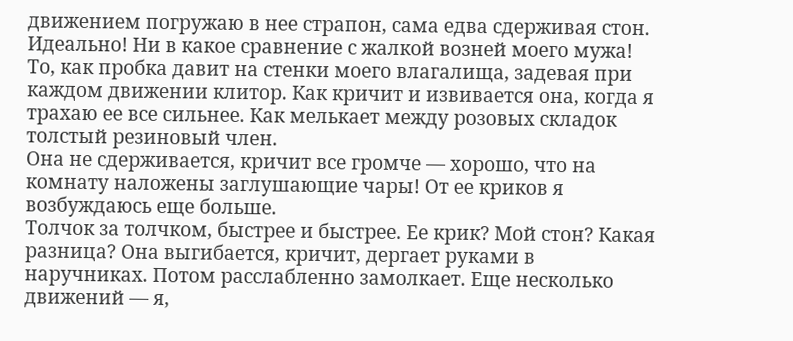движением погружаю в нее страпон, сама едва сдерживая стон. Идеально! Ни в какое сравнение с жалкой возней моего мужа! То, как пробка давит на стенки моего влагалища, задевая при каждом движении клитор. Как кричит и извивается она, когда я трахаю ее все сильнее. Как мелькает между розовых складок толстый резиновый член.
Она не сдерживается, кричит все громче — хорошо, что на комнату наложены заглушающие чары! От ее криков я возбуждаюсь еще больше.
Толчок за толчком, быстрее и быстрее. Ее крик? Мой стон? Какая разница? Она выгибается, кричит, дергает руками в наручниках. Потом расслабленно замолкает. Еще несколько движений — я,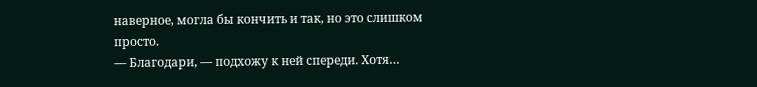наверное, могла бы кончить и так, но это слишком просто.
— Благодари, — подхожу к ней спереди. Хотя…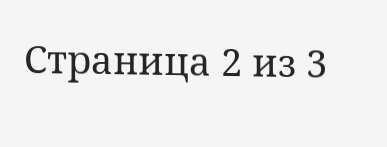Страница 2 из 3